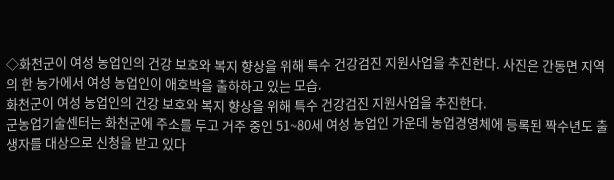◇화천군이 여성 농업인의 건강 보호와 복지 향상을 위해 특수 건강검진 지원사업을 추진한다. 사진은 간동면 지역의 한 농가에서 여성 농업인이 애호박을 출하하고 있는 모습.
화천군이 여성 농업인의 건강 보호와 복지 향상을 위해 특수 건강검진 지원사업을 추진한다.
군농업기술센터는 화천군에 주소를 두고 거주 중인 51~80세 여성 농업인 가운데 농업경영체에 등록된 짝수년도 출생자를 대상으로 신청을 받고 있다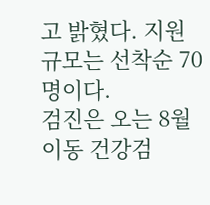고 밝혔다. 지원 규모는 선착순 70명이다.
검진은 오는 8월 이동 건강검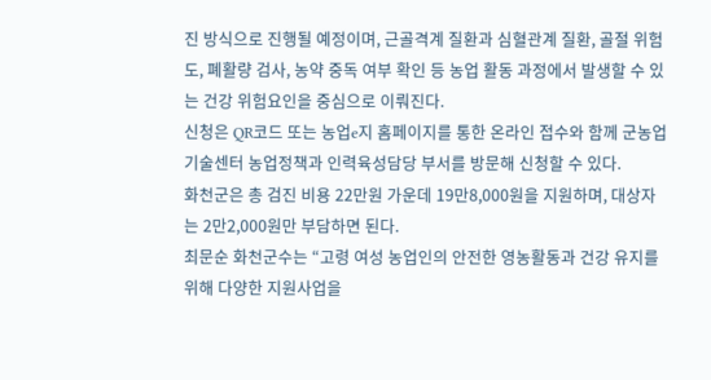진 방식으로 진행될 예정이며, 근골격계 질환과 심혈관계 질환, 골절 위험도, 폐활량 검사, 농약 중독 여부 확인 등 농업 활동 과정에서 발생할 수 있는 건강 위험요인을 중심으로 이뤄진다.
신청은 QR코드 또는 농업e지 홈페이지를 통한 온라인 접수와 함께 군농업기술센터 농업정책과 인력육성담당 부서를 방문해 신청할 수 있다.
화천군은 총 검진 비용 22만원 가운데 19만8,000원을 지원하며, 대상자는 2만2,000원만 부담하면 된다.
최문순 화천군수는 “고령 여성 농업인의 안전한 영농활동과 건강 유지를 위해 다양한 지원사업을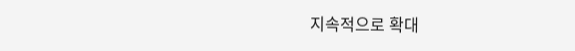지속적으로 확대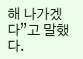해 나가겠다”고 말했다.